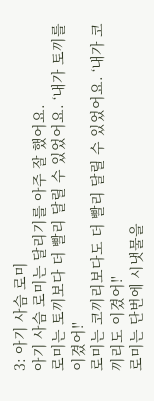3: 아기 사슴 로미
아기 사슴 로미는 달리기를 아주 잘 했어요.
로미는 토끼보다 더 빨리 달릴 수 있었어요. ‘내가 토끼를 이겼어!'
로미는 코끼리보다도 더 빨리 달릴 수 있었어요. ‘내가 코끼리도 이겼어!'
로미는 단번에 시냇물을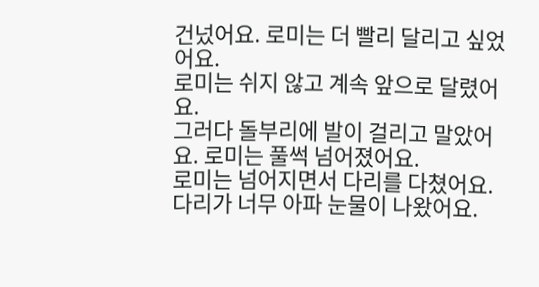건넜어요. 로미는 더 빨리 달리고 싶었어요.
로미는 쉬지 않고 계속 앞으로 달렸어요.
그러다 돌부리에 발이 걸리고 말았어요. 로미는 풀썩 넘어졌어요.
로미는 넘어지면서 다리를 다쳤어요. 다리가 너무 아파 눈물이 나왔어요.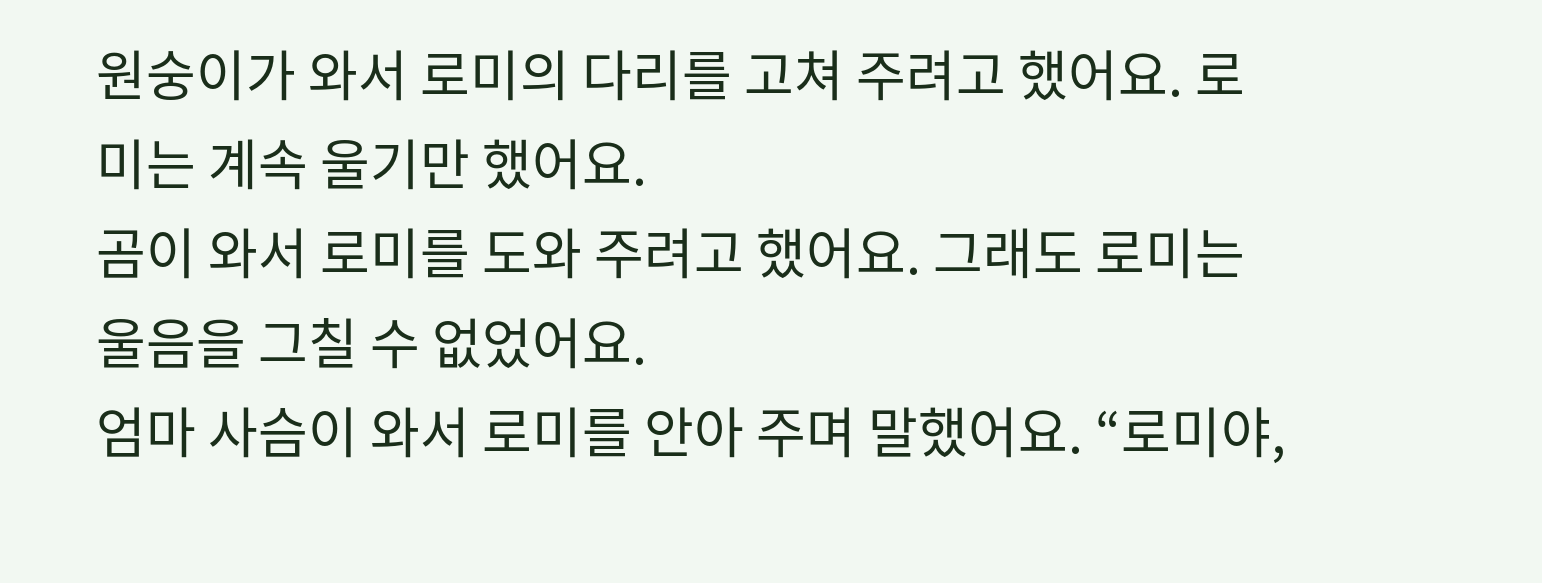원숭이가 와서 로미의 다리를 고쳐 주려고 했어요. 로미는 계속 울기만 했어요.
곰이 와서 로미를 도와 주려고 했어요. 그래도 로미는 울음을 그칠 수 없었어요.
엄마 사슴이 와서 로미를 안아 주며 말했어요. “로미야,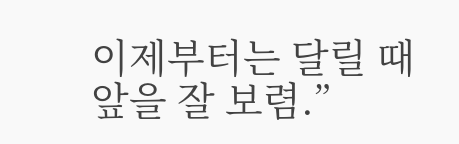이제부터는 달릴 때 앞을 잘 보렴.”